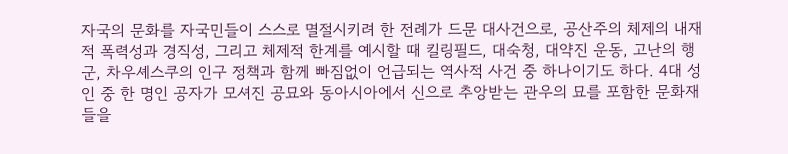자국의 문화를 자국민들이 스스로 멸절시키려 한 전례가 드문 대사건으로, 공산주의 체제의 내재적 폭력성과 경직성, 그리고 체제적 한계를 예시할 때 킬링필드, 대숙청, 대약진 운동, 고난의 행군, 차우셰스쿠의 인구 정책과 함께 빠짐없이 언급되는 역사적 사건 중 하나이기도 하다. 4대 성인 중 한 명인 공자가 모셔진 공묘와 동아시아에서 신으로 추앙받는 관우의 묘를 포함한 문화재들을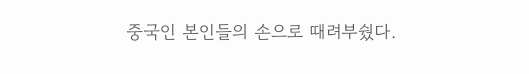중국인 본인들의 손으로 때려부쉈다.